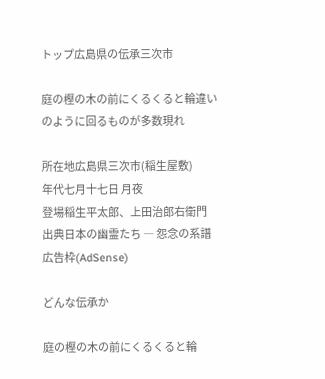トップ広島県の伝承三次市

庭の樫の木の前にくるくると輪違いのように回るものが多数現れ

所在地広島県三次市(稲生屋敷)
年代七月十七日 月夜
登場稲生平太郎、上田治郎右衛門
出典日本の幽霊たち ― 怨念の系譜
広告枠(AdSense)

どんな伝承か

庭の樫の木の前にくるくると輪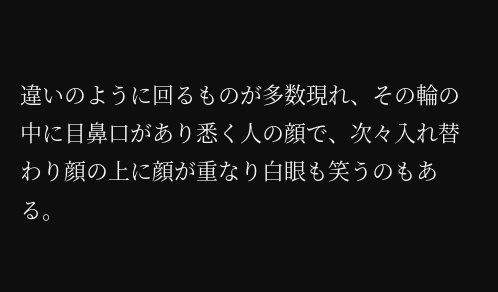違いのように回るものが多数現れ、その輪の中に目鼻口があり悉く人の顔で、次々入れ替わり顔の上に顔が重なり白眼も笑うのもある。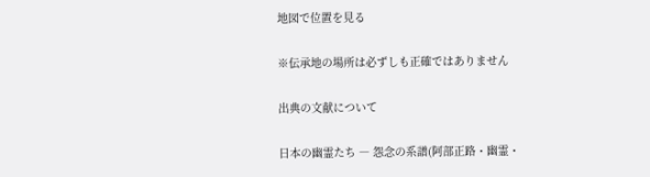地図で位置を見る

※伝承地の場所は必ずしも正確ではありません

出典の文献について

日本の幽霊たち ― 怨念の系譜(阿部正路・幽霊・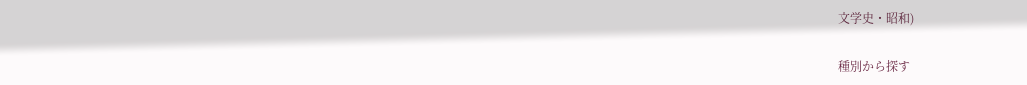文学史・昭和)

種別から探す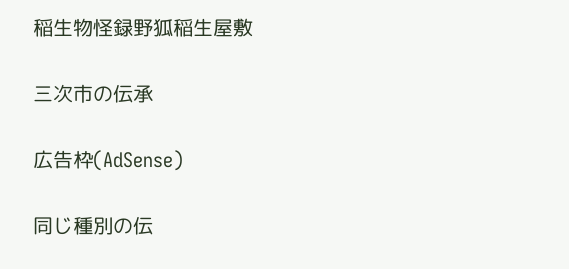稲生物怪録野狐稲生屋敷

三次市の伝承

広告枠(AdSense)

同じ種別の伝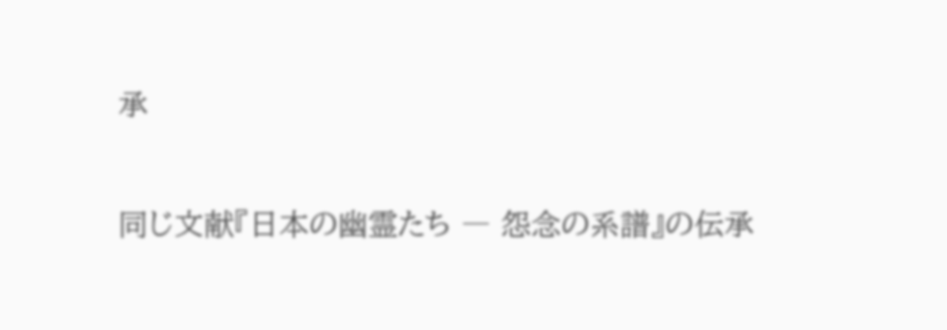承

同じ文献『日本の幽霊たち ― 怨念の系譜』の伝承